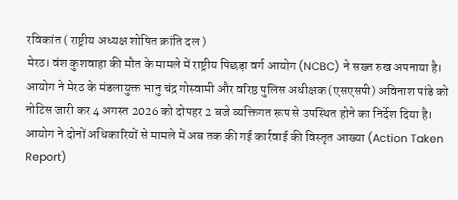रविकांत ( राष्ट्रीय अध्यक्ष शोषित क्रांति दल )
मेरठ। वंश कुशवाहा की मौत के मामले में राष्ट्रीय पिछड़ा वर्ग आयोग (NCBC) ने सख्त रुख अपनाया है। आयोग ने मेरठ के मंडलायुक्त भानु चंद्र गोस्वामी और वरिष्ठ पुलिस अधीक्षक (एसएसपी) अविनाश पांडे को नोटिस जारी कर 4 अगस्त 2026 को दोपहर 2 बजे व्यक्तिगत रूप से उपस्थित होने का निर्देश दिया है। आयोग ने दोनों अधिकारियों से मामले में अब तक की गई कार्रवाई की विस्तृत आख्या (Action Taken Report)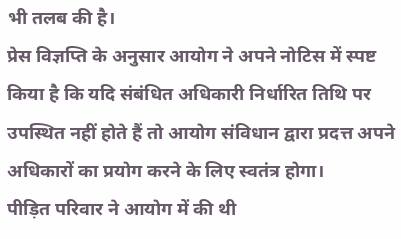भी तलब की है।
प्रेस विज्ञप्ति के अनुसार आयोग ने अपने नोटिस में स्पष्ट किया है कि यदि संबंधित अधिकारी निर्धारित तिथि पर उपस्थित नहीं होते हैं तो आयोग संविधान द्वारा प्रदत्त अपने अधिकारों का प्रयोग करने के लिए स्वतंत्र होगा।
पीड़ित परिवार ने आयोग में की थी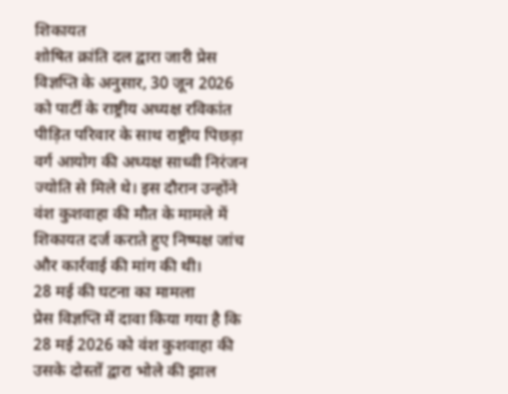शिकायत
शोषित क्रांति दल द्वारा जारी प्रेस विज्ञप्ति के अनुसार, 30 जून 2026 को पार्टी के राष्ट्रीय अध्यक्ष रविकांत पीड़ित परिवार के साथ राष्ट्रीय पिछड़ा वर्ग आयोग की अध्यक्ष साध्वी निरंजन ज्योति से मिले थे। इस दौरान उन्होंने वंश कुशवाहा की मौत के मामले में शिकायत दर्ज कराते हुए निष्पक्ष जांच और कार्रवाई की मांग की थी।
28 मई की घटना का मामला
प्रेस विज्ञप्ति में दावा किया गया है कि 28 मई 2026 को वंश कुशवाहा की उसके दोस्तों द्वारा भोले की झाल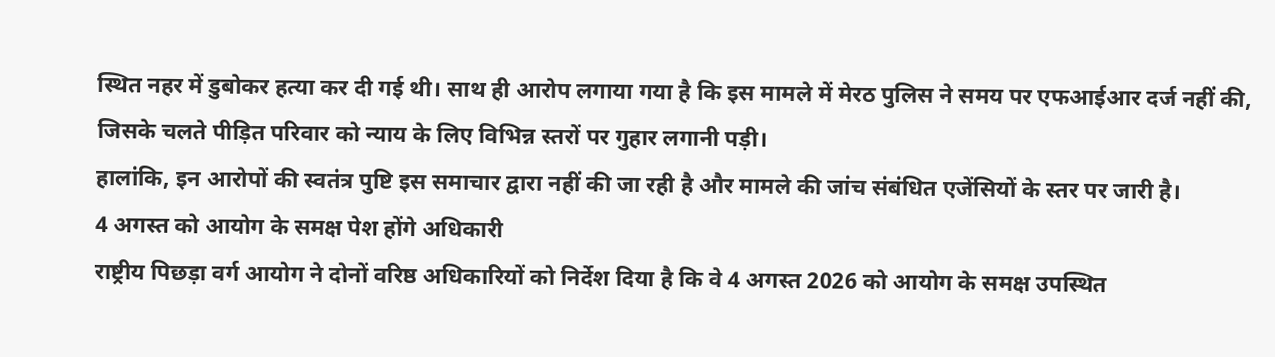स्थित नहर में डुबोकर हत्या कर दी गई थी। साथ ही आरोप लगाया गया है कि इस मामले में मेरठ पुलिस ने समय पर एफआईआर दर्ज नहीं की, जिसके चलते पीड़ित परिवार को न्याय के लिए विभिन्न स्तरों पर गुहार लगानी पड़ी।
हालांकि, इन आरोपों की स्वतंत्र पुष्टि इस समाचार द्वारा नहीं की जा रही है और मामले की जांच संबंधित एजेंसियों के स्तर पर जारी है।
4 अगस्त को आयोग के समक्ष पेश होंगे अधिकारी
राष्ट्रीय पिछड़ा वर्ग आयोग ने दोनों वरिष्ठ अधिकारियों को निर्देश दिया है कि वे 4 अगस्त 2026 को आयोग के समक्ष उपस्थित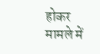होकर मामले में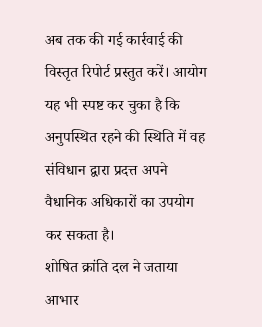अब तक की गई कार्रवाई की विस्तृत रिपोर्ट प्रस्तुत करें। आयोग यह भी स्पष्ट कर चुका है कि अनुपस्थित रहने की स्थिति में वह संविधान द्वारा प्रदत्त अपने वैधानिक अधिकारों का उपयोग कर सकता है।
शोषित क्रांति दल ने जताया आभार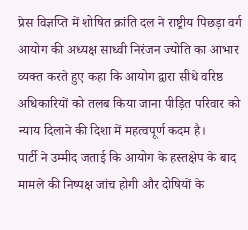प्रेस विज्ञप्ति में शोषित क्रांति दल ने राष्ट्रीय पिछड़ा वर्ग आयोग की अध्यक्ष साध्वी निरंजन ज्योति का आभार व्यक्त करते हुए कहा कि आयोग द्वारा सीधे वरिष्ठ अधिकारियों को तलब किया जाना पीड़ित परिवार को न्याय दिलाने की दिशा में महत्वपूर्ण कदम है।
पार्टी ने उम्मीद जताई कि आयोग के हस्तक्षेप के बाद मामले की निष्पक्ष जांच होगी और दोषियों के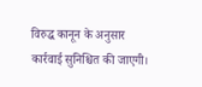विरुद्ध कानून के अनुसार कार्रवाई सुनिश्चित की जाएगी।